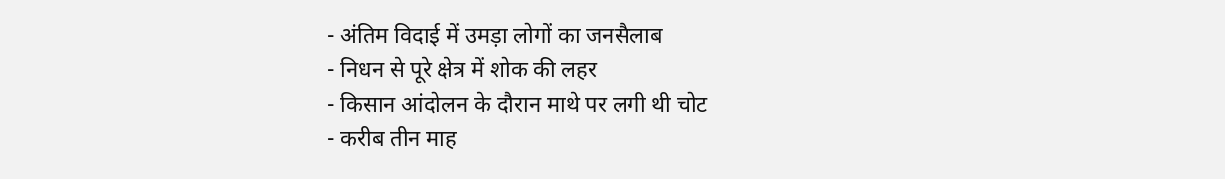- अंतिम विदाई में उमड़ा लोगों का जनसैलाब
- निधन से पूरे क्षेत्र में शोक की लहर
- किसान आंदोलन के दौरान माथे पर लगी थी चोट
- करीब तीन माह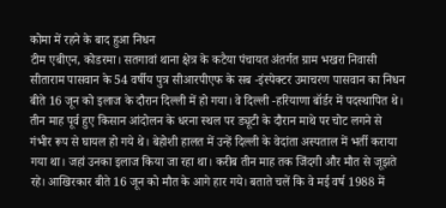कोमा में रहने के बाद हुआ निधन
टीम एबीएन, कोडरमा। सतगावां थाना क्षेत्र के कटैया पंचायत अंतर्गत ग्राम भखरा निवासी सीताराम पासवान के 54 वर्षीय पुत्र सीआरपीएफ के सब -इंस्पेक्टर उमाचरण पासवान का निधन बीते 16 जून को इलाज के दौरान दिल्ली में हो गया। वे दिल्ली -हरियाणा बॉर्डर में पदस्थापित थे।
तीन माह पूर्व हुए किसान आंदोलन के धरना स्थल पर ड्यूटी के दौरान माथे पर चोट लगने से गंभीर रूप से घायल हो गये थे। बेहोशी हालत में उन्हें दिल्ली के वेदांता अस्पताल में भर्ती कराया गया था। जहां उनका इलाज किया जा रहा था। करीब तीन माह तक जिंदगी और मौत से जूझते रहे। आखिरकार बीते 16 जून को मौत के आगे हार गये। बताते चलें कि वे मई वर्ष 1988 में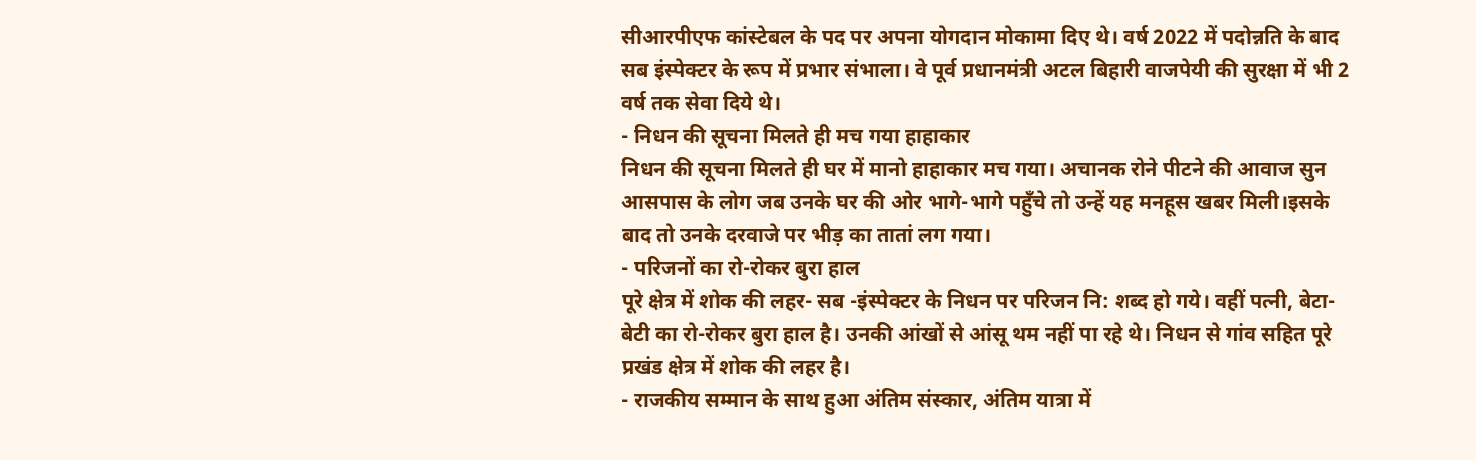सीआरपीएफ कांस्टेबल के पद पर अपना योगदान मोकामा दिए थे। वर्ष 2022 में पदोन्नति के बाद सब इंस्पेक्टर के रूप में प्रभार संभाला। वे पूर्व प्रधानमंत्री अटल बिहारी वाजपेयी की सुरक्षा में भी 2 वर्ष तक सेवा दिये थे।
- निधन की सूचना मिलते ही मच गया हाहाकार
निधन की सूचना मिलते ही घर में मानो हाहाकार मच गया। अचानक रोने पीटने की आवाज सुन आसपास के लोग जब उनके घर की ओर भागे-भागे पहुँचे तो उन्हें यह मनहूस खबर मिली।इसके बाद तो उनके दरवाजे पर भीड़ का तातां लग गया।
- परिजनों का रो-रोकर बुरा हाल
पूरे क्षेत्र में शोक की लहर- सब -इंस्पेक्टर के निधन पर परिजन नि: शब्द हो गये। वहीं पत्नी, बेटा-बेटी का रो-रोकर बुरा हाल है। उनकी आंखों से आंसू थम नहीं पा रहे थे। निधन से गांव सहित पूरे प्रखंड क्षेत्र में शोक की लहर है।
- राजकीय सम्मान के साथ हुआ अंतिम संस्कार, अंतिम यात्रा में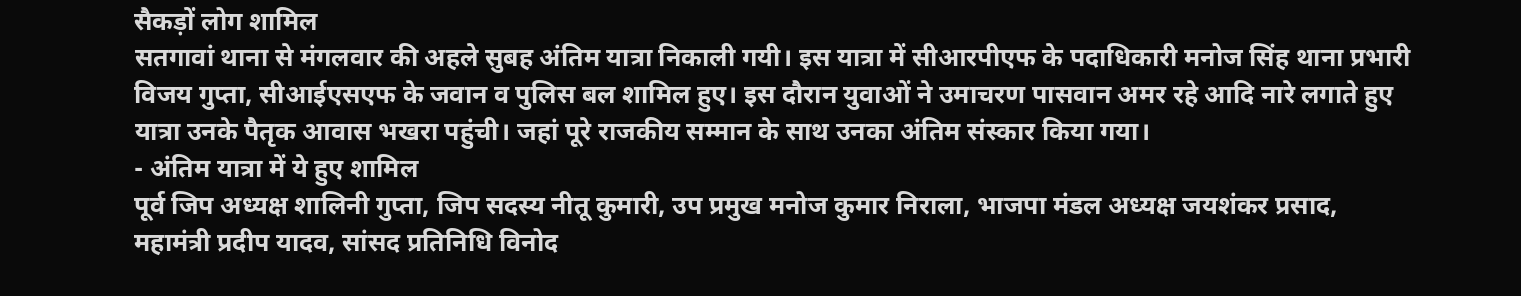सैकड़ों लोग शामिल
सतगावां थाना से मंगलवार की अहले सुबह अंतिम यात्रा निकाली गयी। इस यात्रा में सीआरपीएफ के पदाधिकारी मनोज सिंह थाना प्रभारी विजय गुप्ता, सीआईएसएफ के जवान व पुलिस बल शामिल हुए। इस दौरान युवाओं ने उमाचरण पासवान अमर रहे आदि नारे लगाते हुए यात्रा उनके पैतृक आवास भखरा पहुंची। जहां पूरे राजकीय सम्मान के साथ उनका अंतिम संस्कार किया गया।
- अंतिम यात्रा में ये हुए शामिल
पूर्व जिप अध्यक्ष शालिनी गुप्ता, जिप सदस्य नीतू कुमारी, उप प्रमुख मनोज कुमार निराला, भाजपा मंडल अध्यक्ष जयशंकर प्रसाद, महामंत्री प्रदीप यादव, सांसद प्रतिनिधि विनोद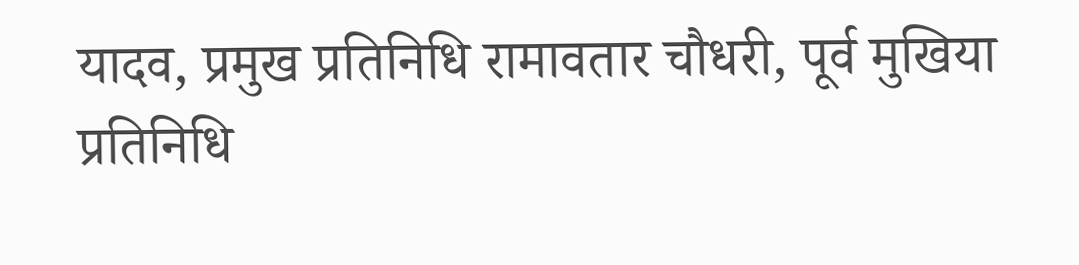यादव, प्रमुख प्रतिनिधि रामावतार चौधरी, पूर्व मुखिया प्रतिनिधि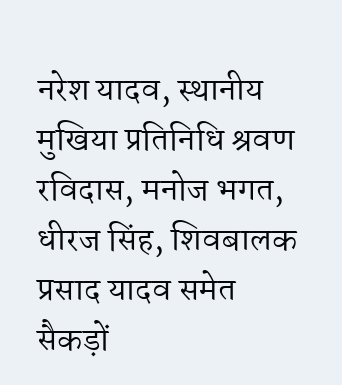नरेश यादव, स्थानीय मुखिया प्रतिनिधि श्रवण रविदास, मनोज भगत, धीरज सिंह, शिवबालक प्रसाद यादव समेत सैकड़ों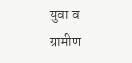युवा व ग्रामीण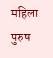महिला पुरुष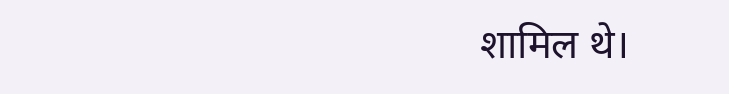शामिल थे।